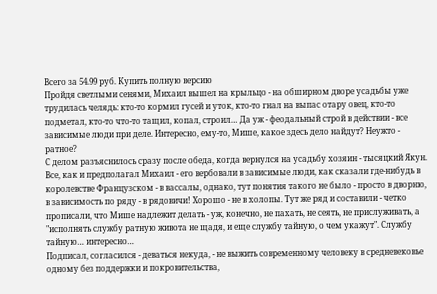Всего за 54.99 руб. Купить полную версию
Пройдя светлыми сенями, Михаил вышел на крыльцо - на обширном дворе усадьбы уже трудилась челядь: кто-то кормил гусей и уток, кто-то гнал на выпас отару овец, кто-то подметал, кто-то что-то тащил, копал, строил… Да уж - феодальный строй в действии - все зависимые люди при деле. Интересно, ему-то, Мише, какое здесь дело найдут? Неужто - ратное?
С делом разъяснилось сразу после обеда, когда вернулся на усадьбу хозяин - тысяцкий Якун. Все, как и предполагал Михаил - его вербовали в зависимые люди, как сказали где-нибудь в королевстве Французском - в вассалы, однако, тут понятия такого не было - просто в дворню, в зависимость по ряду - в рядовичи! Хорошо - не в холопы. Тут же ряд и составили - четко прописали, что Мише надлежит делать - уж, конечно, не пахать, не сеять, не прислуживать, а "исполнять службу ратную живота не щадя, и еще службу тайную, о чем укажут". Службу тайную… интересно…
Подписал, согласился - деваться некуда, - не выжить современному человеку в средневековье одному без поддержки и покровительства,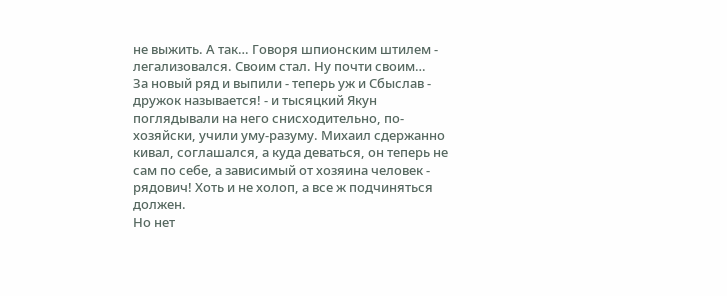не выжить. А так… Говоря шпионским штилем - легализовался. Своим стал. Ну почти своим…
За новый ряд и выпили - теперь уж и Сбыслав - дружок называется! - и тысяцкий Якун поглядывали на него снисходительно, по-хозяйски, учили уму-разуму. Михаил сдержанно кивал, соглашался, а куда деваться, он теперь не сам по себе, а зависимый от хозяина человек - рядович! Хоть и не холоп, а все ж подчиняться должен.
Но нет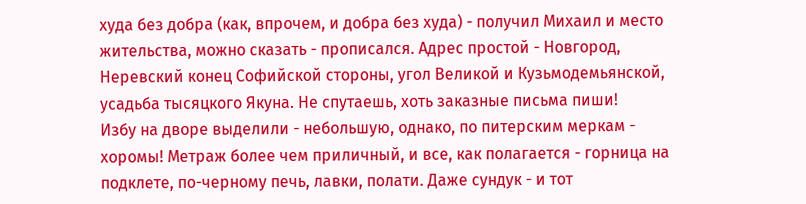худа без добра (как, впрочем, и добра без худа) - получил Михаил и место жительства, можно сказать - прописался. Адрес простой - Новгород, Неревский конец Софийской стороны, угол Великой и Кузьмодемьянской, усадьба тысяцкого Якуна. Не спутаешь, хоть заказные письма пиши!
Избу на дворе выделили - небольшую, однако, по питерским меркам - хоромы! Метраж более чем приличный, и все, как полагается - горница на подклете, по-черному печь, лавки, полати. Даже сундук - и тот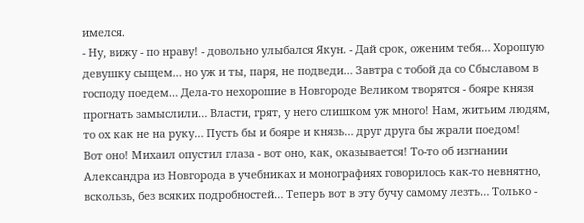имелся.
- Ну, вижу - по нраву! - довольно улыбался Якун. - Дай срок, оженим тебя… Хорошую девушку сыщем… но уж и ты, паря, не подведи… Завтра с тобой да со Сбыславом в господу поедем… Дела-то нехорошие в Новгороде Великом творятся - бояре князя прогнать замыслили… Власти, грят, у него слишком уж много! Нам, житьим людям, то ох как не на руку… Пусть бы и бояре и князь… друг друга бы жрали поедом!
Вот оно! Михаил опустил глаза - вот оно, как, оказывается! То-то об изгнании Александра из Новгорода в учебниках и монографиях говорилось как-то невнятно, вскользь, без всяких подробностей… Теперь вот в эту бучу самому лезть… Только -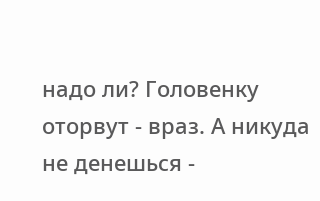надо ли? Головенку оторвут - враз. А никуда не денешься -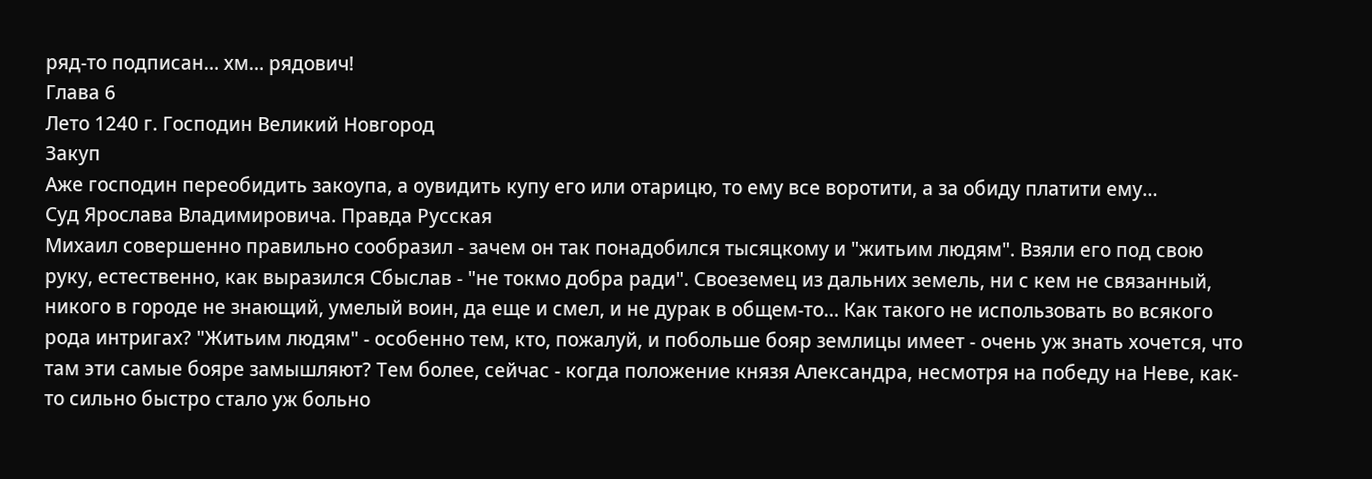ряд-то подписан… хм… рядович!
Глава 6
Лето 1240 г. Господин Великий Новгород
Закуп
Аже господин переобидить закоупа, а оувидить купу его или отарицю, то ему все воротити, а за обиду платити ему…
Суд Ярослава Владимировича. Правда Русская
Михаил совершенно правильно сообразил - зачем он так понадобился тысяцкому и "житьим людям". Взяли его под свою руку, естественно, как выразился Сбыслав - "не токмо добра ради". Своеземец из дальних земель, ни с кем не связанный, никого в городе не знающий, умелый воин, да еще и смел, и не дурак в общем-то… Как такого не использовать во всякого рода интригах? "Житьим людям" - особенно тем, кто, пожалуй, и побольше бояр землицы имеет - очень уж знать хочется, что там эти самые бояре замышляют? Тем более, сейчас - когда положение князя Александра, несмотря на победу на Неве, как-то сильно быстро стало уж больно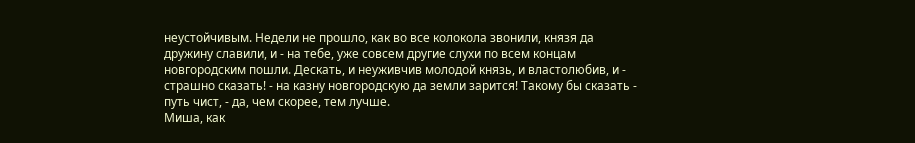неустойчивым. Недели не прошло, как во все колокола звонили, князя да дружину славили, и - на тебе, уже совсем другие слухи по всем концам новгородским пошли. Дескать, и неуживчив молодой князь, и властолюбив, и - страшно сказать! - на казну новгородскую да земли зарится! Такому бы сказать - путь чист, - да, чем скорее, тем лучше.
Миша, как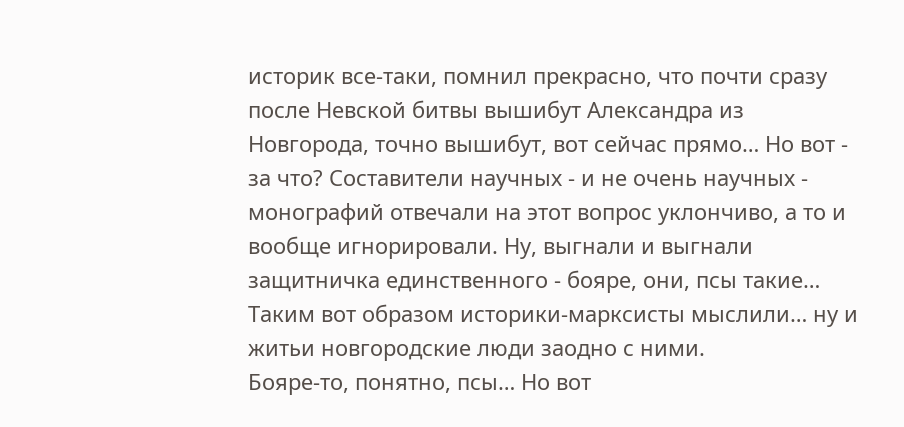историк все-таки, помнил прекрасно, что почти сразу после Невской битвы вышибут Александра из Новгорода, точно вышибут, вот сейчас прямо… Но вот - за что? Составители научных - и не очень научных - монографий отвечали на этот вопрос уклончиво, а то и вообще игнорировали. Ну, выгнали и выгнали защитничка единственного - бояре, они, псы такие… Таким вот образом историки-марксисты мыслили… ну и житьи новгородские люди заодно с ними.
Бояре-то, понятно, псы… Но вот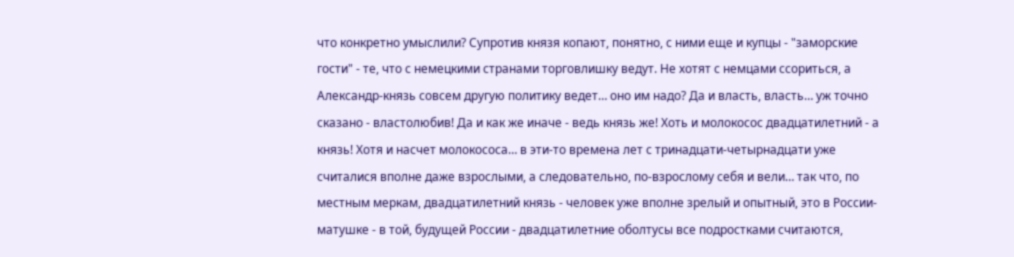что конкретно умыслили? Супротив князя копают, понятно, с ними еще и купцы - "заморские гости" - те, что с немецкими странами торговлишку ведут. Не хотят с немцами ссориться, а Александр-князь совсем другую политику ведет… оно им надо? Да и власть, власть… уж точно сказано - властолюбив! Да и как же иначе - ведь князь же! Хоть и молокосос двадцатилетний - а князь! Хотя и насчет молокососа… в эти-то времена лет с тринадцати-четырнадцати уже считалися вполне даже взрослыми, а следовательно, по-взрослому себя и вели… так что, по местным меркам, двадцатилетний князь - человек уже вполне зрелый и опытный, это в России-матушке - в той, будущей России - двадцатилетние оболтусы все подростками считаются,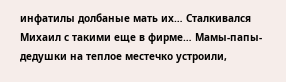инфатилы долбаные мать их… Сталкивался Михаил с такими еще в фирме… Мамы-папы-дедушки на теплое местечко устроили,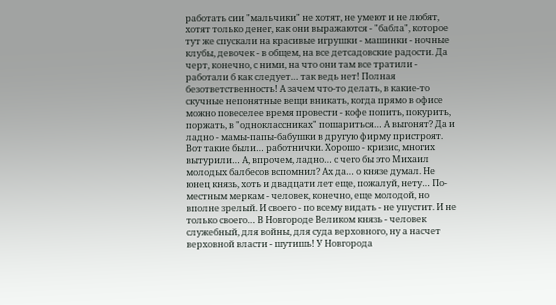работать сии "мальчики" не хотят, не умеют и не любят, хотят только денег, как они выражаются - "бабла", которое тут же спускали на красивые игрушки - машинки - ночные клубы, девочек - в общем, на все детсадовские радости. Да черт, конечно, с ними, на что они там все тратили - работали б как следует… так ведь нет! Полная безответственность! А зачем что-то делать, в какие-то скучные непонятные вещи вникать, когда прямо в офисе можно повеселее время провести - кофе попить, покурить, поржать, в "одноклассниках" пошариться… А выгонят? Да и ладно - мамы-папы-бабушки в другую фирму пристроят. Вот такие были… работнички. Хорошо - кризис, многих вытурили… А, впрочем, ладно… с чего бы это Михаил молодых балбесов вспомнил? Ах да… о князе думал. Не юнец князь, хоть и двадцати лет еще, пожалуй, нету… По-местным меркам - человек, конечно, еще молодой, но вполне зрелый. И своего - по всему видать - не упустит. И не только своего… В Новгороде Великом князь - человек служебный, для войны, для суда верховного, ну а насчет верховной власти - шутишь! У Новгорода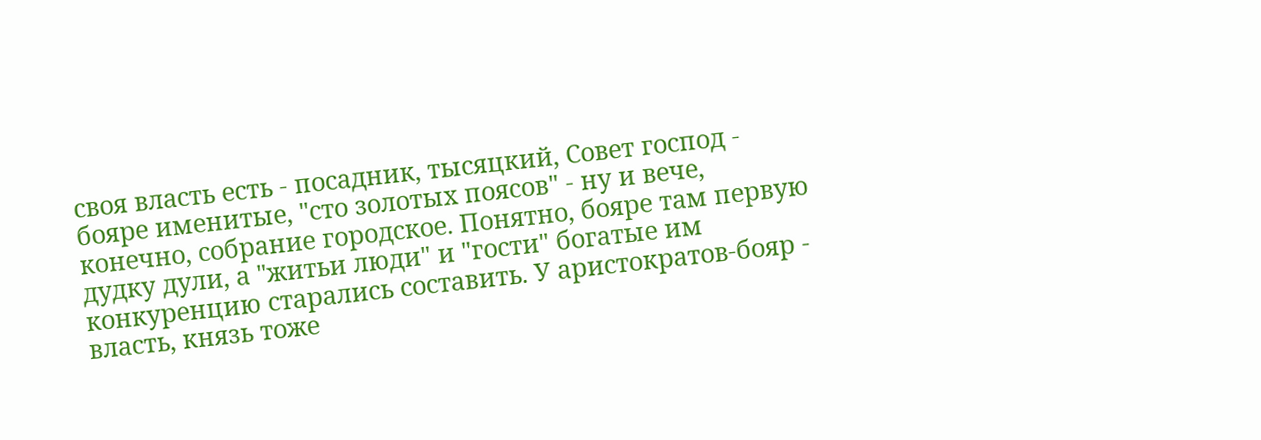своя власть есть - посадник, тысяцкий, Совет господ - бояре именитые, "сто золотых поясов" - ну и вече, конечно, собрание городское. Понятно, бояре там первую дудку дули, а "житьи люди" и "гости" богатые им конкуренцию старались составить. У аристократов-бояр - власть, князь тоже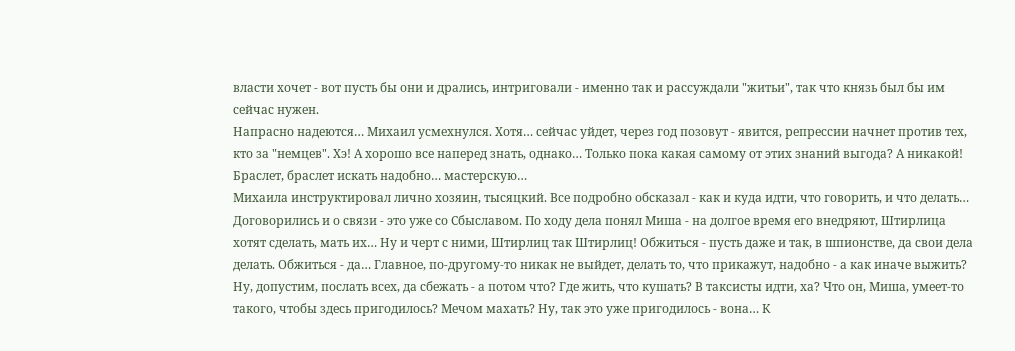власти хочет - вот пусть бы они и дрались, интриговали - именно так и рассуждали "житьи", так что князь был бы им сейчас нужен.
Напрасно надеются… Михаил усмехнулся. Хотя… сейчас уйдет, через год позовут - явится, репрессии начнет против тех, кто за "немцев". Хэ! А хорошо все наперед знать, однако… Только пока какая самому от этих знаний выгода? А никакой! Браслет, браслет искать надобно… мастерскую…
Михаила инструктировал лично хозяин, тысяцкий. Все подробно обсказал - как и куда идти, что говорить, и что делать… Договорились и о связи - это уже со Сбыславом. По ходу дела понял Миша - на долгое время его внедряют, Штирлица хотят сделать, мать их… Ну и черт с ними, Штирлиц так Штирлиц! Обжиться - пусть даже и так, в шпионстве, да свои дела делать. Обжиться - да… Главное, по-другому-то никак не выйдет, делать то, что прикажут, надобно - а как иначе выжить? Ну, допустим, послать всех, да сбежать - а потом что? Где жить, что кушать? В таксисты идти, ха? Что он, Миша, умеет-то такого, чтобы здесь пригодилось? Мечом махать? Ну, так это уже пригодилось - вона… К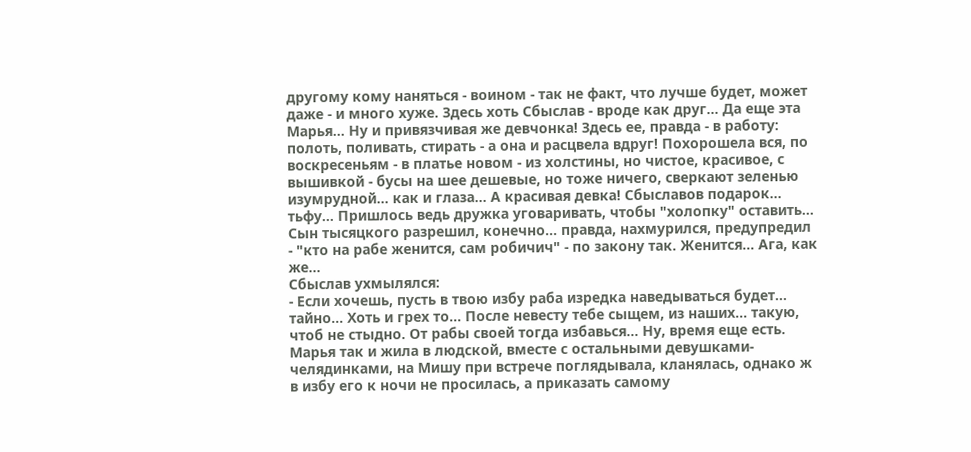другому кому наняться - воином - так не факт, что лучше будет, может даже - и много хуже. Здесь хоть Сбыслав - вроде как друг… Да еще эта Марья… Ну и привязчивая же девчонка! Здесь ее, правда - в работу: полоть, поливать, стирать - а она и расцвела вдруг! Похорошела вся, по воскресеньям - в платье новом - из холстины, но чистое, красивое, с вышивкой - бусы на шее дешевые, но тоже ничего, сверкают зеленью изумрудной… как и глаза… А красивая девка! Сбыславов подарок… тьфу… Пришлось ведь дружка уговаривать, чтобы "холопку" оставить… Сын тысяцкого разрешил, конечно… правда, нахмурился, предупредил - "кто на рабе женится, сам робичич" - по закону так. Женится… Ага, как же…
Сбыслав ухмылялся:
- Если хочешь, пусть в твою избу раба изредка наведываться будет… тайно… Хоть и грех то… После невесту тебе сыщем, из наших… такую, чтоб не стыдно. От рабы своей тогда избавься… Ну, время еще есть.
Марья так и жила в людской, вместе с остальными девушками-челядинками, на Мишу при встрече поглядывала, кланялась, однако ж в избу его к ночи не просилась, а приказать самому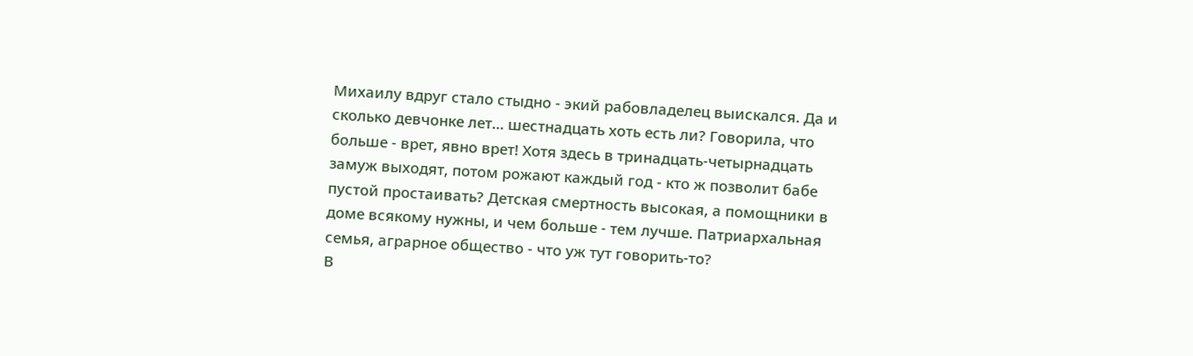Михаилу вдруг стало стыдно - экий рабовладелец выискался. Да и сколько девчонке лет… шестнадцать хоть есть ли? Говорила, что больше - врет, явно врет! Хотя здесь в тринадцать-четырнадцать замуж выходят, потом рожают каждый год - кто ж позволит бабе пустой простаивать? Детская смертность высокая, а помощники в доме всякому нужны, и чем больше - тем лучше. Патриархальная семья, аграрное общество - что уж тут говорить-то?
В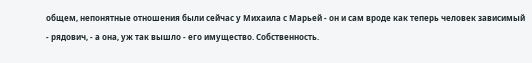общем, непонятные отношения были сейчас у Михаила с Марьей - он и сам вроде как теперь человек зависимый - рядович, - а она, уж так вышло - его имущество. Собственность.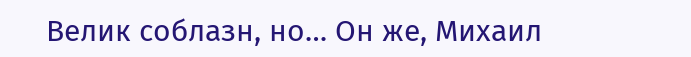Велик соблазн, но… Он же, Михаил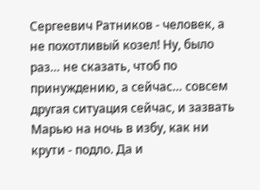Сергеевич Ратников - человек, а не похотливый козел! Ну, было раз… не сказать, чтоб по принуждению, а сейчас… совсем другая ситуация сейчас, и зазвать Марью на ночь в избу, как ни крути - подло. Да и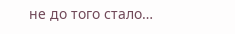не до того стало…